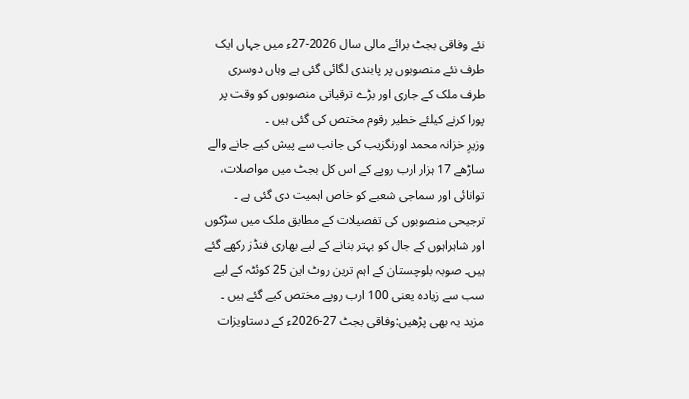نئے وفاقی بجٹ برائے مالی سال 2026-27ء میں جہاں ایک طرف نئے منصوبوں پر پابندی لگائی گئی ہے وہاں دوسری طرف ملک کے جاری اور بڑے ترقیاتی منصوبوں کو وقت پر پورا کرنے کیلئے خطیر رقوم مختص کی گئی ہیں ۔
وزیرِ خزانہ محمد اورنگزیب کی جانب سے پیش کیے جانے والے ساڑھے 17 ہزار ارب روپے کے اس کل بجٹ میں مواصلات، توانائی اور سماجی شعبے کو خاص اہمیت دی گئی ہے ۔
ترجیحی منصوبوں کی تفصیلات کے مطابق ملک میں سڑکوں اور شاہراہوں کے جال کو بہتر بنانے کے لیے بھاری فنڈز رکھے گئے ہیں۔ صوبہ بلوچستان کے اہم ترین روٹ این 25 کوئٹہ کے لیے سب سے زیادہ یعنی 100 ارب روپے مختص کیے گئے ہیں ۔
مزید یہ بھی پڑھیں:وفاقی بجٹ 27-2026ء کے دستاویزات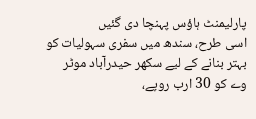پارلیمنٹ ہاؤس پہنچا دی گئیں
اسی طرح، سندھ میں سفری سہولیات کو بہتر بنانے کے لیے سکھر حیدرآباد موٹر وے کو 30 ارب روپے،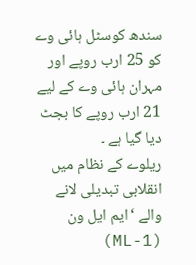سندھ کوسٹل ہائی وے کو 25 ارب روپے اور مہران ہائی وے کے لیے 21 ارب روپے کا بجٹ دیا گیا ہے ۔
ریلوے کے نظام میں انقلابی تبدیلی لانے والے ‘ایم ایل ون (ML-1)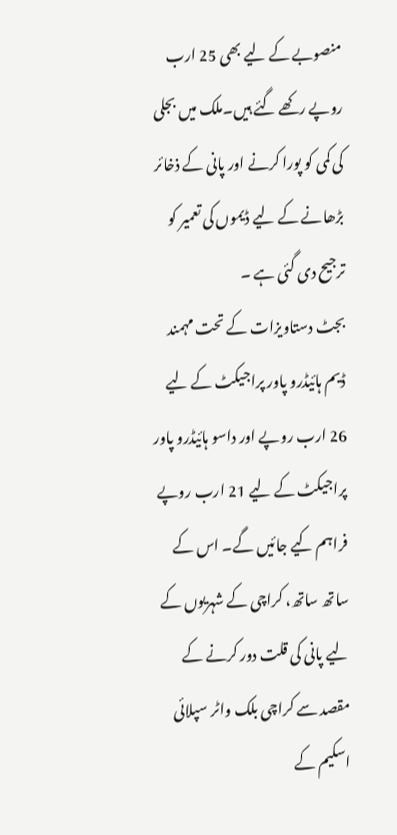منصوبے کے لیے بھی 25 ارب روپے رکھے گئے ہیں۔ملک میں بجلی کی کمی کو پورا کرنے اور پانی کے ذخائر بڑھانے کے لیے ڈیموں کی تعمیر کو ترجیح دی گئی ہے ۔
بجٹ دستاویزات کے تحت مہمند ڈیم ہائیڈرو پاور پراجیکٹ کے لیے 26 ارب روپے اور داسو ہائیڈرو پاور پراجیکٹ کے لیے 21 ارب روپے فراہم کیے جائیں گے۔ اس کے ساتھ ساتھ، کراچی کے شہریوں کے لیے پانی کی قلت دور کرنے کے مقصد سے کراچی بلک واٹر سپلائی اسکیم کے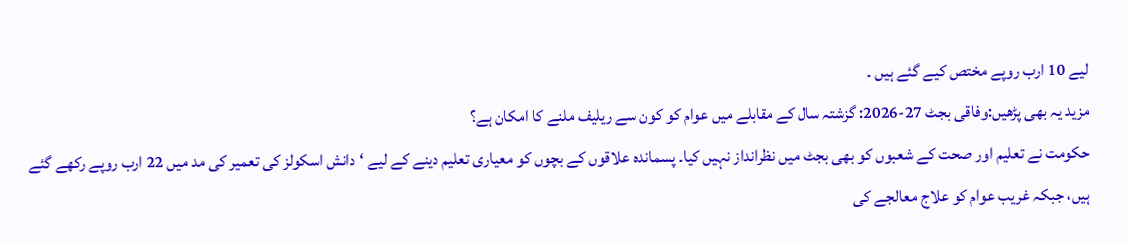لیے 10 ارب روپے مختص کیے گئے ہیں ۔
مزید یہ بھی پڑھیں:وفاقی بجٹ 27-2026: گزشتہ سال کے مقابلے میں عوام کو کون سے ریلیف ملنے کا امکان ہے؟
حکومت نے تعلیم اور صحت کے شعبوں کو بھی بجٹ میں نظرانداز نہیں کیا۔ پسماندہ علاقوں کے بچوں کو معیاری تعلیم دینے کے لیے ‘دانش اسکولز کی تعمیر کی مد میں 22 ارب روپے رکھے گئے ہیں، جبکہ غریب عوام کو علاج معالجے کی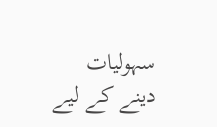سہولیات دینے کے لیے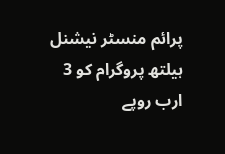پرائم منسٹر نیشنل ہیلتھ پروگرام کو 3 ارب روپے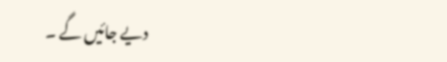دیے جائیں گے ۔